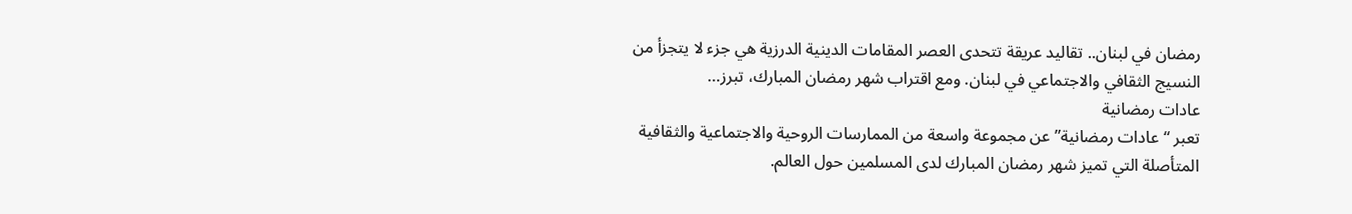رمضان في لبنان.. تقاليد عريقة تتحدى العصر المقامات الدينية الدرزية هي جزء لا يتجزأ من النسيج الثقافي والاجتماعي في لبنان. ومع اقتراب شهر رمضان المبارك، تبرز…
عادات رمضانية
تعبر “عادات رمضانية” عن مجموعة واسعة من الممارسات الروحية والاجتماعية والثقافية المتأصلة التي تميز شهر رمضان المبارك لدى المسلمين حول العالم.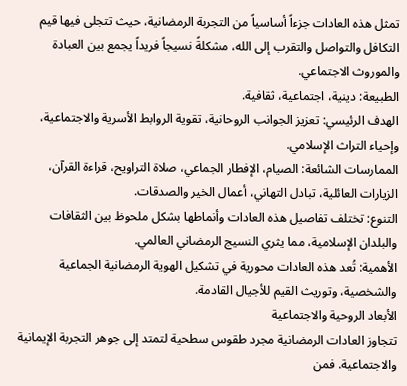تمثل هذه العادات جزءاً أساسياً من التجربة الرمضانية، حيث تتجلى فيها قيم التكافل والتواصل والتقرب إلى الله، مشكلةً نسيجاً فريداً يجمع بين العبادة والموروث الاجتماعي.
الطبيعة: دينية، اجتماعية، ثقافية.
الهدف الرئيسي: تعزيز الجوانب الروحانية، تقوية الروابط الأسرية والاجتماعية، وإحياء التراث الإسلامي.
الممارسات الشائعة: الصيام، الإفطار الجماعي، صلاة التراويح، قراءة القرآن، الزيارات العائلية، تبادل التهاني، أعمال الخير والصدقات.
التنوع: تختلف تفاصيل هذه العادات وأنماطها بشكل ملحوظ بين الثقافات والبلدان الإسلامية، مما يثري النسيج الرمضاني العالمي.
الأهمية: تُعد هذه العادات محورية في تشكيل الهوية الرمضانية الجماعية والشخصية، وتوريث القيم للأجيال القادمة.
الأبعاد الروحية والاجتماعية
تتجاوز العادات الرمضانية مجرد طقوس سطحية لتمتد إلى جوهر التجربة الإيمانية والاجتماعية. فمن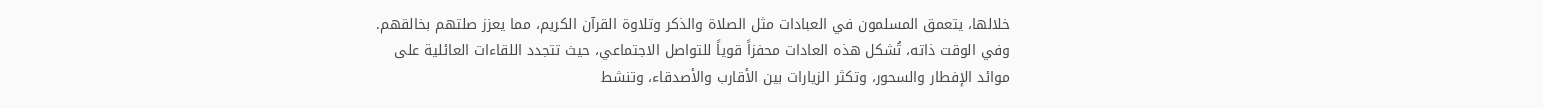خلالها، يتعمق المسلمون في العبادات مثل الصلاة والذكر وتلاوة القرآن الكريم، مما يعزز صلتهم بخالقهم. وفي الوقت ذاته، تُشكل هذه العادات محفزاً قوياً للتواصل الاجتماعي، حيث تتجدد اللقاءات العائلية على موائد الإفطار والسحور، وتكثر الزيارات بين الأقارب والأصدقاء، وتنشط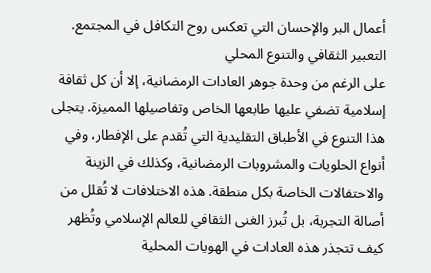أعمال البر والإحسان التي تعكس روح التكافل في المجتمع.
التعبير الثقافي والتنوع المحلي
على الرغم من وحدة جوهر العادات الرمضانية، إلا أن كل ثقافة إسلامية تضفي عليها طابعها الخاص وتفاصيلها المميزة. يتجلى هذا التنوع في الأطباق التقليدية التي تُقدم على الإفطار، وفي أنواع الحلويات والمشروبات الرمضانية، وكذلك في الزينة والاحتفالات الخاصة بكل منطقة. هذه الاختلافات لا تُقلل من أصالة التجربة، بل تُبرز الغنى الثقافي للعالم الإسلامي وتُظهر كيف تتجذر هذه العادات في الهويات المحلية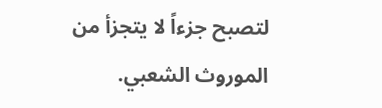لتصبح جزءاً لا يتجزأ من الموروث الشعبي.